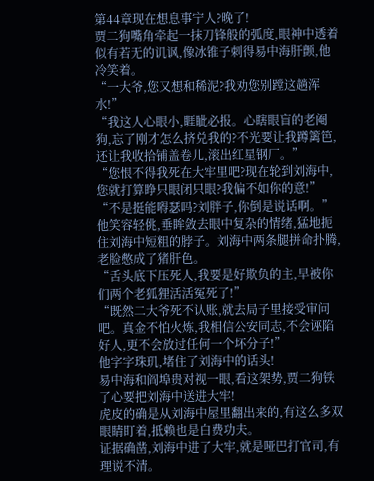第44章现在想息事宁人?晚了!
贾二狗嘴角牵起一抹刀锋般的弧度,眼神中透着似有若无的讥讽,像冰锥子刺得易中海肝颤,他冷笑着。
“一大爷,您又想和稀泥?我劝您别蹚这趟浑水!”
“我这人心眼小,睚眦必报。心瞎眼盲的老阉狗,忘了刚才怎么挤兑我的?不光要让我蹲篱笆,还让我收拾铺盖卷儿,滚出红星钢厂。”
“您恨不得我死在大牢里吧?现在轮到刘海中,您就打算睁只眼闭只眼?我偏不如你的意!”
“不是挺能嘚瑟吗?刘胖子,你倒是说话啊。”
他笑容轻佻,垂眸敛去眼中复杂的情绪,猛地扼住刘海中短粗的脖子。刘海中两条腿拼命扑腾,老脸憋成了猪肝色。
“舌头底下压死人,我要是好欺负的主,早被你们两个老狐狸活活冤死了!”
“既然二大爷死不认账,就去局子里接受审问吧。真金不怕火炼,我相信公安同志,不会诬陷好人,更不会放过任何一个坏分子!”
他字字珠玑,堵住了刘海中的话头!
易中海和阎埠贵对视一眼,看这架势,贾二狗铁了心要把刘海中送进大牢!
虎皮的确是从刘海中屋里翻出来的,有这么多双眼睛盯着,抵赖也是白费功夫。
证据确凿,刘海中进了大牢,就是哑巴打官司,有理说不清。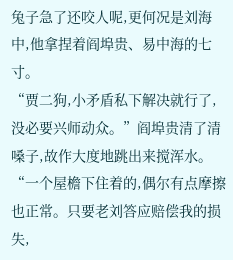兔子急了还咬人呢,更何况是刘海中,他拿捏着阎埠贵、易中海的七寸。
“贾二狗,小矛盾私下解决就行了,没必要兴师动众。”阎埠贵清了清嗓子,故作大度地跳出来搅浑水。
“一个屋檐下住着的,偶尔有点摩擦也正常。只要老刘答应赔偿我的损失,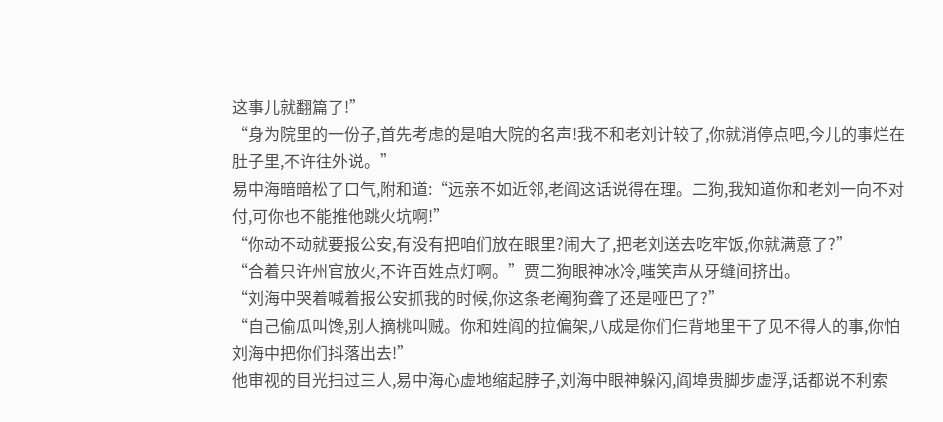这事儿就翻篇了!”
“身为院里的一份子,首先考虑的是咱大院的名声!我不和老刘计较了,你就消停点吧,今儿的事烂在肚子里,不许往外说。”
易中海暗暗松了口气,附和道:“远亲不如近邻,老阎这话说得在理。二狗,我知道你和老刘一向不对付,可你也不能推他跳火坑啊!”
“你动不动就要报公安,有没有把咱们放在眼里?闹大了,把老刘送去吃牢饭,你就满意了?”
“合着只许州官放火,不许百姓点灯啊。”贾二狗眼神冰冷,嗤笑声从牙缝间挤出。
“刘海中哭着喊着报公安抓我的时候,你这条老阉狗聋了还是哑巴了?”
“自己偷瓜叫馋,别人摘桃叫贼。你和姓阎的拉偏架,八成是你们仨背地里干了见不得人的事,你怕刘海中把你们抖落出去!”
他审视的目光扫过三人,易中海心虚地缩起脖子,刘海中眼神躲闪,阎埠贵脚步虚浮,话都说不利索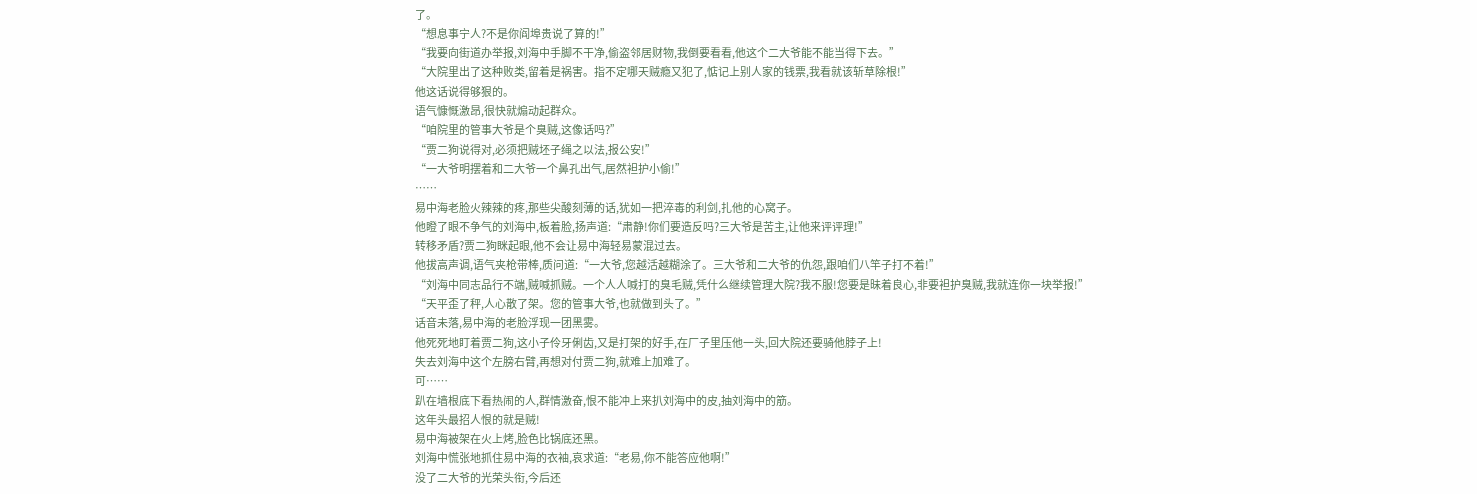了。
“想息事宁人?不是你阎埠贵说了算的!”
“我要向街道办举报,刘海中手脚不干净,偷盗邻居财物,我倒要看看,他这个二大爷能不能当得下去。”
“大院里出了这种败类,留着是祸害。指不定哪天贼瘾又犯了,惦记上别人家的钱票,我看就该斩草除根!”
他这话说得够狠的。
语气慷慨激昂,很快就煽动起群众。
“咱院里的管事大爷是个臭贼,这像话吗?”
“贾二狗说得对,必须把贼坯子绳之以法,报公安!”
“一大爷明摆着和二大爷一个鼻孔出气,居然袒护小偷!”
……
易中海老脸火辣辣的疼,那些尖酸刻薄的话,犹如一把淬毒的利剑,扎他的心窝子。
他瞪了眼不争气的刘海中,板着脸,扬声道:“肃静!你们要造反吗?三大爷是苦主,让他来评评理!”
转移矛盾?贾二狗眯起眼,他不会让易中海轻易蒙混过去。
他拔高声调,语气夹枪带棒,质问道:“一大爷,您越活越糊涂了。三大爷和二大爷的仇怨,跟咱们八竿子打不着!”
“刘海中同志品行不端,贼喊抓贼。一个人人喊打的臭毛贼,凭什么继续管理大院?我不服!您要是昧着良心,非要袒护臭贼,我就连你一块举报!”
“天平歪了秤,人心散了架。您的管事大爷,也就做到头了。”
话音未落,易中海的老脸浮现一团黑雾。
他死死地盯着贾二狗,这小子伶牙俐齿,又是打架的好手,在厂子里压他一头,回大院还要骑他脖子上!
失去刘海中这个左膀右臂,再想对付贾二狗,就难上加难了。
可……
趴在墙根底下看热闹的人,群情激奋,恨不能冲上来扒刘海中的皮,抽刘海中的筋。
这年头最招人恨的就是贼!
易中海被架在火上烤,脸色比锅底还黑。
刘海中慌张地抓住易中海的衣袖,哀求道:“老易,你不能答应他啊!”
没了二大爷的光荣头衔,今后还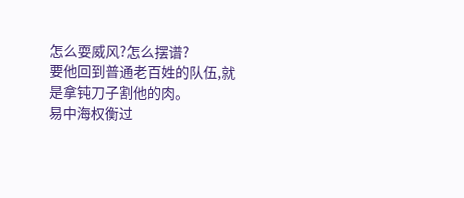怎么耍威风?怎么摆谱?
要他回到普通老百姓的队伍,就是拿钝刀子割他的肉。
易中海权衡过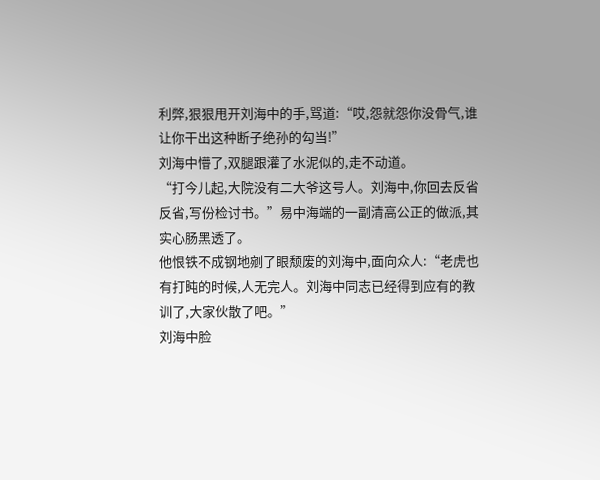利弊,狠狠甩开刘海中的手,骂道:“哎,怨就怨你没骨气,谁让你干出这种断子绝孙的勾当!”
刘海中懵了,双腿跟灌了水泥似的,走不动道。
“打今儿起,大院没有二大爷这号人。刘海中,你回去反省反省,写份检讨书。”易中海端的一副清高公正的做派,其实心肠黑透了。
他恨铁不成钢地剜了眼颓废的刘海中,面向众人:“老虎也有打盹的时候,人无完人。刘海中同志已经得到应有的教训了,大家伙散了吧。”
刘海中脸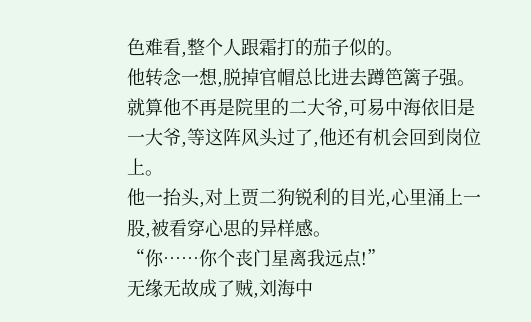色难看,整个人跟霜打的茄子似的。
他转念一想,脱掉官帽总比进去蹲笆篱子强。
就算他不再是院里的二大爷,可易中海依旧是一大爷,等这阵风头过了,他还有机会回到岗位上。
他一抬头,对上贾二狗锐利的目光,心里涌上一股,被看穿心思的异样感。
“你……你个丧门星离我远点!”
无缘无故成了贼,刘海中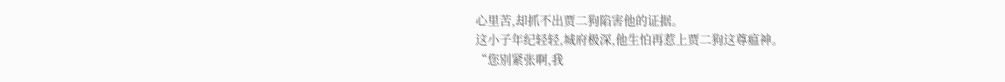心里苦,却抓不出贾二狗陷害他的证据。
这小子年纪轻轻,城府极深,他生怕再惹上贾二狗这尊瘟神。
“您别紧张啊,我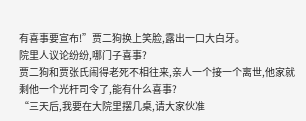有喜事要宣布!”贾二狗换上笑脸,露出一口大白牙。
院里人议论纷纷,哪门子喜事?
贾二狗和贾张氏闹得老死不相往来,亲人一个接一个离世,他家就剩他一个光杆司令了,能有什么喜事?
“三天后,我要在大院里摆几桌,请大家伙准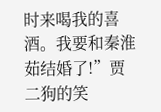时来喝我的喜酒。我要和秦淮茹结婚了!”贾二狗的笑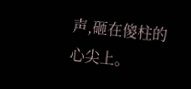声,砸在傻柱的心尖上。